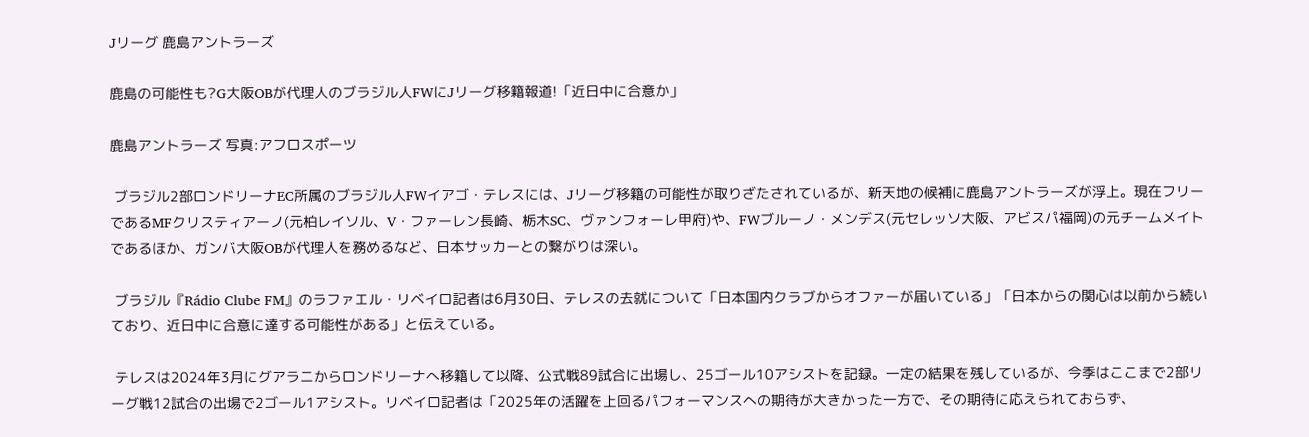Jリーグ 鹿島アントラーズ

鹿島の可能性も?G大阪OBが代理人のブラジル人FWにJリーグ移籍報道!「近日中に合意か」

鹿島アントラーズ 写真:アフロスポーツ

 ブラジル2部ロンドリーナEC所属のブラジル人FWイアゴ・テレスには、Jリーグ移籍の可能性が取りざたされているが、新天地の候補に鹿島アントラーズが浮上。現在フリーであるMFクリスティアーノ(元柏レイソル、V・ファーレン長崎、栃木SC、ヴァンフォーレ甲府)や、FWブルーノ・メンデス(元セレッソ大阪、アビスパ福岡)の元チームメイトであるほか、ガンバ大阪OBが代理人を務めるなど、日本サッカーとの繋がりは深い。

 ブラジル『Rádio Clube FM』のラファエル・リベイロ記者は6月30日、テレスの去就について「日本国内クラブからオファーが届いている」「日本からの関心は以前から続いており、近日中に合意に達する可能性がある」と伝えている。

 テレスは2024年3月にグアラニからロンドリーナへ移籍して以降、公式戦89試合に出場し、25ゴール10アシストを記録。一定の結果を残しているが、今季はここまで2部リーグ戦12試合の出場で2ゴール1アシスト。リベイロ記者は「2025年の活躍を上回るパフォーマンスへの期待が大きかった一方で、その期待に応えられておらず、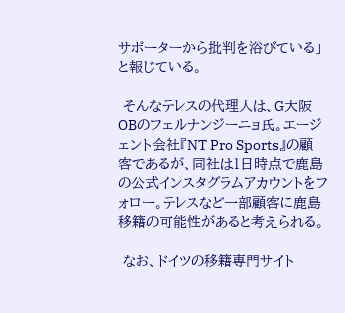サポーターから批判を浴びている」と報じている。

 そんなテレスの代理人は、G大阪OBのフェルナンジーニョ氏。エージェント会社『NT Pro Sports』の顧客であるが、同社は1日時点で鹿島の公式インスタグラムアカウントをフォロー。テレスなど一部顧客に鹿島移籍の可能性があると考えられる。

 なお、ドイツの移籍専門サイト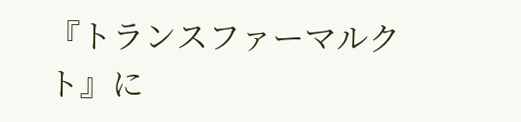『トランスファーマルクト』に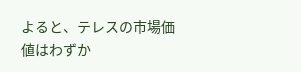よると、テレスの市場価値はわずか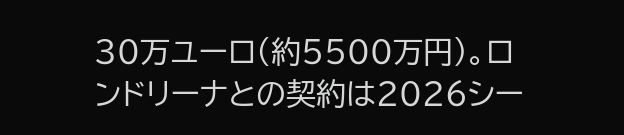30万ユーロ(約5500万円)。ロンドリーナとの契約は2026シー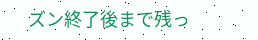ズン終了後まで残っ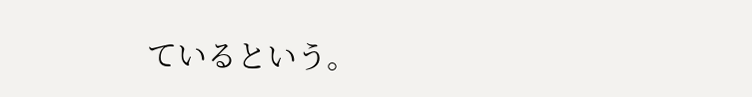ているという。